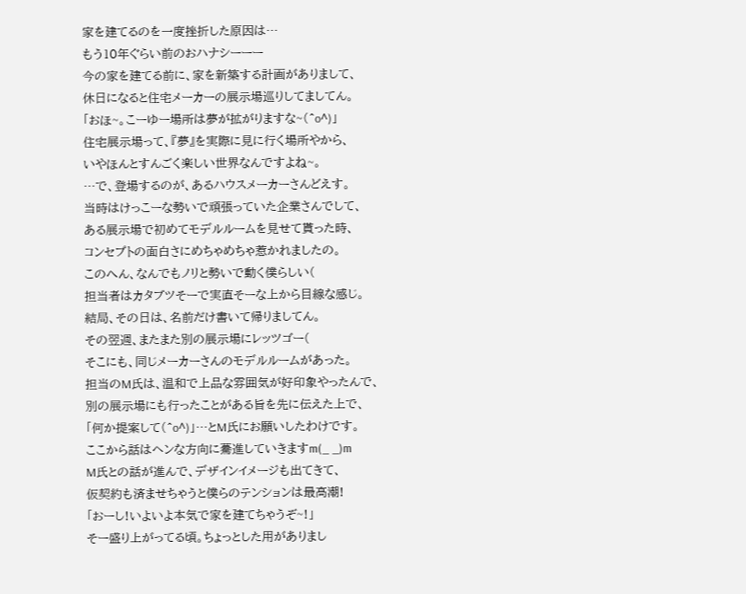家を建てるのを一度挫折した原因は…
もう10年ぐらい前のおハナシーーー
今の家を建てる前に、家を新築する計画がありまして、
休日になると住宅メーカーの展示場巡りしてましてん。
「おほ~。こーゆー場所は夢が拡がりますな~(^o^)」
住宅展示場って、『夢』を実際に見に行く場所やから、
いやほんとすんごく楽しい世界なんですよね~。
…で、登場するのが、あるハウスメーカーさんどえす。
当時はけっこーな勢いで頑張っていた企業さんでして、
ある展示場で初めてモデルルームを見せて貰った時、
コンセプトの面白さにめちゃめちゃ惹かれましたの。
このへん、なんでもノリと勢いで動く僕らしい(
担当者はカタブツそーで実直そーな上から目線な感じ。
結局、その日は、名前だけ書いて帰りましてん。
その翌週、またまた別の展示場にレッツゴー(
そこにも、同じメーカーさんのモデルルームがあった。
担当のM氏は、温和で上品な雰囲気が好印象やったんで、
別の展示場にも行ったことがある旨を先に伝えた上で、
「何か提案して(^o^)」…とM氏にお願いしたわけです。
ここから話はヘンな方向に驀進していきますm(_ _)m
M氏との話が進んで、デザインイメージも出てきて、
仮契約も済ませちゃうと僕らのテンションは最高潮!
「おーし!いよいよ本気で家を建てちゃうぞ~!」
そー盛り上がってる頃。ちょっとした用がありまし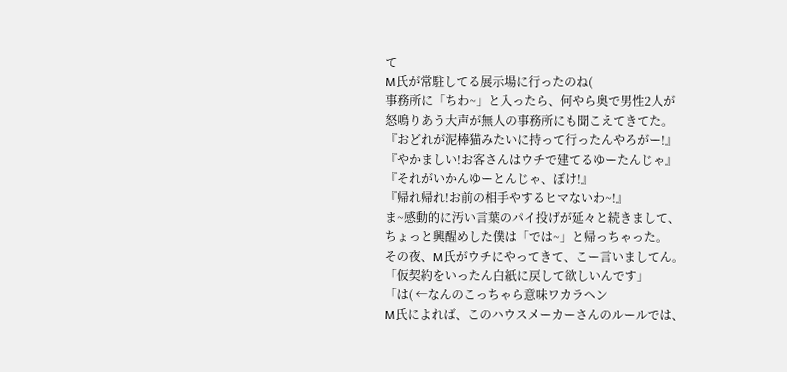て
M氏が常駐してる展示場に行ったのね(
事務所に「ちわ~」と入ったら、何やら奥で男性2人が
怒鳴りあう大声が無人の事務所にも聞こえてきてた。
『おどれが泥棒猫みたいに持って行ったんやろがー!』
『やかましい!お客さんはウチで建てるゆーたんじゃ』
『それがいかんゆーとんじゃ、ぼけ!』
『帰れ帰れ!お前の相手やするヒマないわ~!』
ま~感動的に汚い言葉のパイ投げが延々と続きまして、
ちょっと興醒めした僕は「では~」と帰っちゃった。
その夜、M氏がウチにやってきて、こー言いましてん。
「仮契約をいったん白紙に戻して欲しいんです」
「は( ←なんのこっちゃら意味ワカラヘン
M氏によれば、このハウスメーカーさんのルールでは、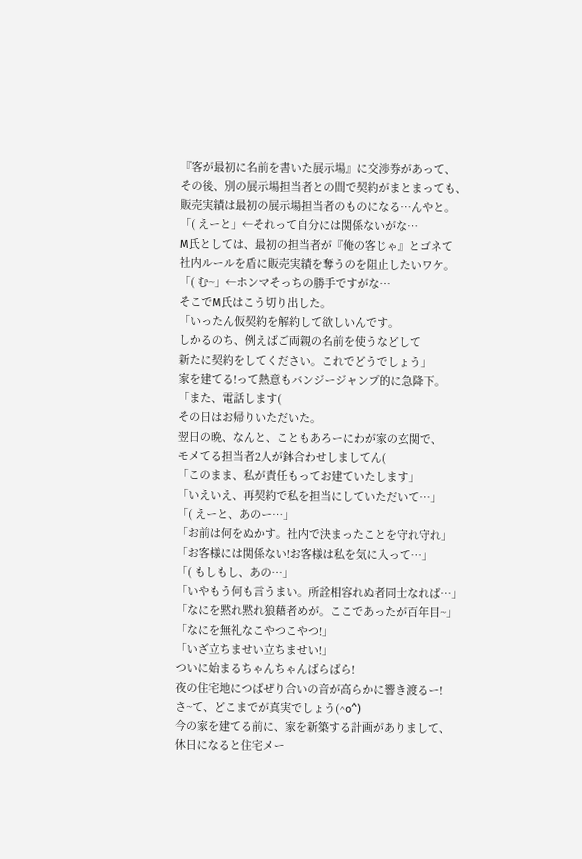『客が最初に名前を書いた展示場』に交渉券があって、
その後、別の展示場担当者との間で契約がまとまっても、
販売実績は最初の展示場担当者のものになる…んやと。
「( えーと」←それって自分には関係ないがな…
M氏としては、最初の担当者が『俺の客じゃ』とゴネて
社内ルールを盾に販売実績を奪うのを阻止したいワケ。
「( む~」←ホンマそっちの勝手ですがな…
そこでM氏はこう切り出した。
「いったん仮契約を解約して欲しいんです。
しかるのち、例えばご両親の名前を使うなどして
新たに契約をしてください。これでどうでしょう」
家を建てる!って熱意もバンジージャンプ的に急降下。
「また、電話します(
その日はお帰りいただいた。
翌日の晩、なんと、こともあろーにわが家の玄関で、
モメてる担当者2人が鉢合わせしましてん(
「このまま、私が責任もってお建ていたします」
「いえいえ、再契約で私を担当にしていただいて…」
「( えーと、あのー…」
「お前は何をぬかす。社内で決まったことを守れ守れ」
「お客様には関係ない!お客様は私を気に入って…」
「( もしもし、あの…」
「いやもう何も言うまい。所詮相容れぬ者同士なれば…」
「なにを黙れ黙れ狼藉者めが。ここであったが百年目~」
「なにを無礼なこやつこやつ!」
「いざ立ちませい立ちませい!」
ついに始まるちゃんちゃんばらばら!
夜の住宅地につばぜり合いの音が高らかに響き渡るー!
さ~て、どこまでが真実でしょう(^o^)
今の家を建てる前に、家を新築する計画がありまして、
休日になると住宅メー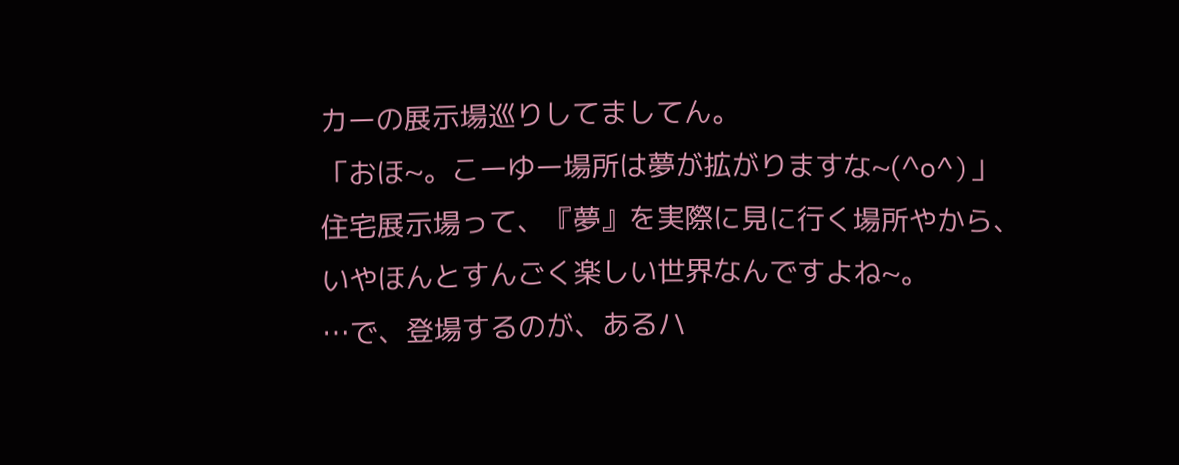カーの展示場巡りしてましてん。
「おほ~。こーゆー場所は夢が拡がりますな~(^o^)」
住宅展示場って、『夢』を実際に見に行く場所やから、
いやほんとすんごく楽しい世界なんですよね~。
…で、登場するのが、あるハ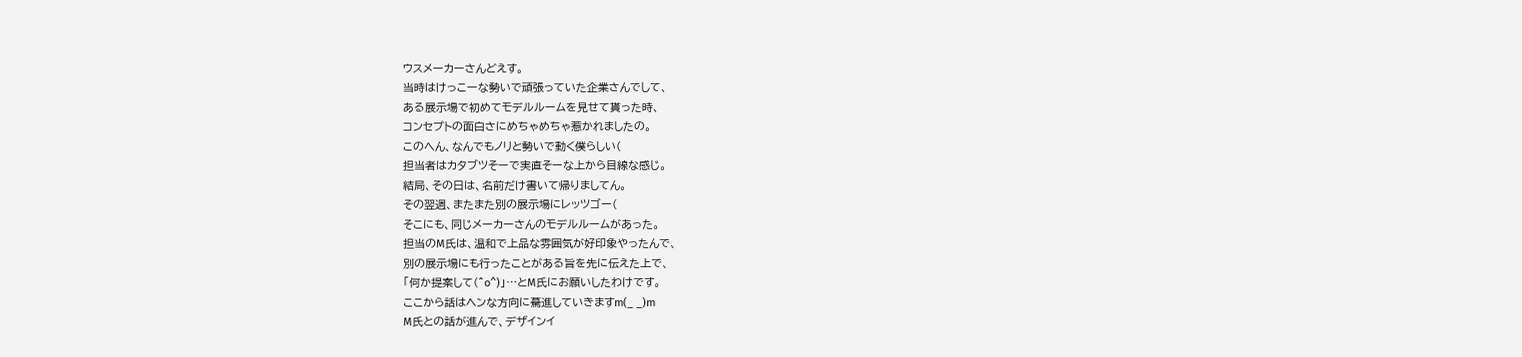ウスメーカーさんどえす。
当時はけっこーな勢いで頑張っていた企業さんでして、
ある展示場で初めてモデルルームを見せて貰った時、
コンセプトの面白さにめちゃめちゃ惹かれましたの。
このへん、なんでもノリと勢いで動く僕らしい(
担当者はカタブツそーで実直そーな上から目線な感じ。
結局、その日は、名前だけ書いて帰りましてん。
その翌週、またまた別の展示場にレッツゴー(
そこにも、同じメーカーさんのモデルルームがあった。
担当のM氏は、温和で上品な雰囲気が好印象やったんで、
別の展示場にも行ったことがある旨を先に伝えた上で、
「何か提案して(^o^)」…とM氏にお願いしたわけです。
ここから話はヘンな方向に驀進していきますm(_ _)m
M氏との話が進んで、デザインイ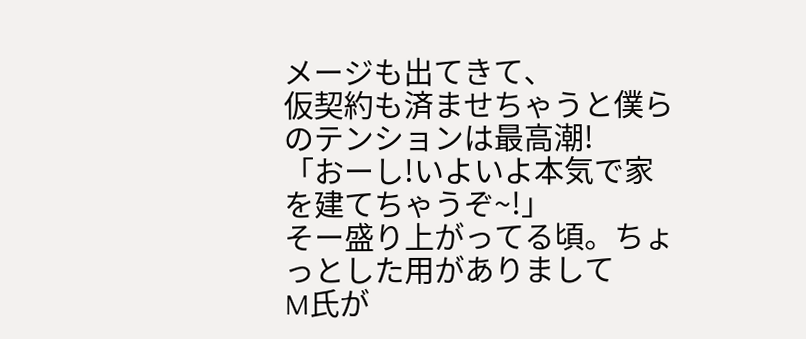メージも出てきて、
仮契約も済ませちゃうと僕らのテンションは最高潮!
「おーし!いよいよ本気で家を建てちゃうぞ~!」
そー盛り上がってる頃。ちょっとした用がありまして
M氏が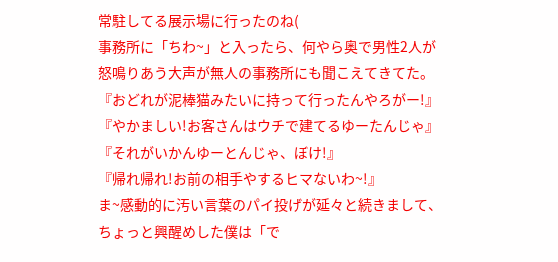常駐してる展示場に行ったのね(
事務所に「ちわ~」と入ったら、何やら奥で男性2人が
怒鳴りあう大声が無人の事務所にも聞こえてきてた。
『おどれが泥棒猫みたいに持って行ったんやろがー!』
『やかましい!お客さんはウチで建てるゆーたんじゃ』
『それがいかんゆーとんじゃ、ぼけ!』
『帰れ帰れ!お前の相手やするヒマないわ~!』
ま~感動的に汚い言葉のパイ投げが延々と続きまして、
ちょっと興醒めした僕は「で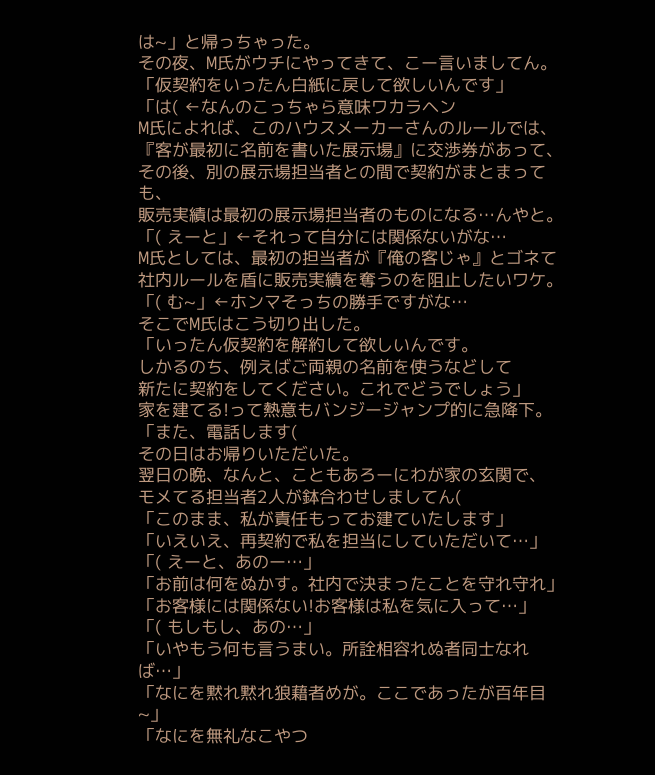は~」と帰っちゃった。
その夜、M氏がウチにやってきて、こー言いましてん。
「仮契約をいったん白紙に戻して欲しいんです」
「は( ←なんのこっちゃら意味ワカラヘン
M氏によれば、このハウスメーカーさんのルールでは、
『客が最初に名前を書いた展示場』に交渉券があって、
その後、別の展示場担当者との間で契約がまとまっても、
販売実績は最初の展示場担当者のものになる…んやと。
「( えーと」←それって自分には関係ないがな…
M氏としては、最初の担当者が『俺の客じゃ』とゴネて
社内ルールを盾に販売実績を奪うのを阻止したいワケ。
「( む~」←ホンマそっちの勝手ですがな…
そこでM氏はこう切り出した。
「いったん仮契約を解約して欲しいんです。
しかるのち、例えばご両親の名前を使うなどして
新たに契約をしてください。これでどうでしょう」
家を建てる!って熱意もバンジージャンプ的に急降下。
「また、電話します(
その日はお帰りいただいた。
翌日の晩、なんと、こともあろーにわが家の玄関で、
モメてる担当者2人が鉢合わせしましてん(
「このまま、私が責任もってお建ていたします」
「いえいえ、再契約で私を担当にしていただいて…」
「( えーと、あのー…」
「お前は何をぬかす。社内で決まったことを守れ守れ」
「お客様には関係ない!お客様は私を気に入って…」
「( もしもし、あの…」
「いやもう何も言うまい。所詮相容れぬ者同士なれば…」
「なにを黙れ黙れ狼藉者めが。ここであったが百年目~」
「なにを無礼なこやつ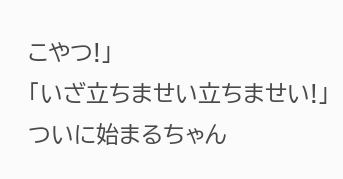こやつ!」
「いざ立ちませい立ちませい!」
ついに始まるちゃん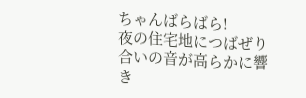ちゃんばらばら!
夜の住宅地につばぜり合いの音が高らかに響き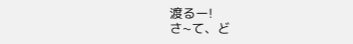渡るー!
さ~て、ど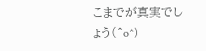こまでが真実でしょう(^o^)